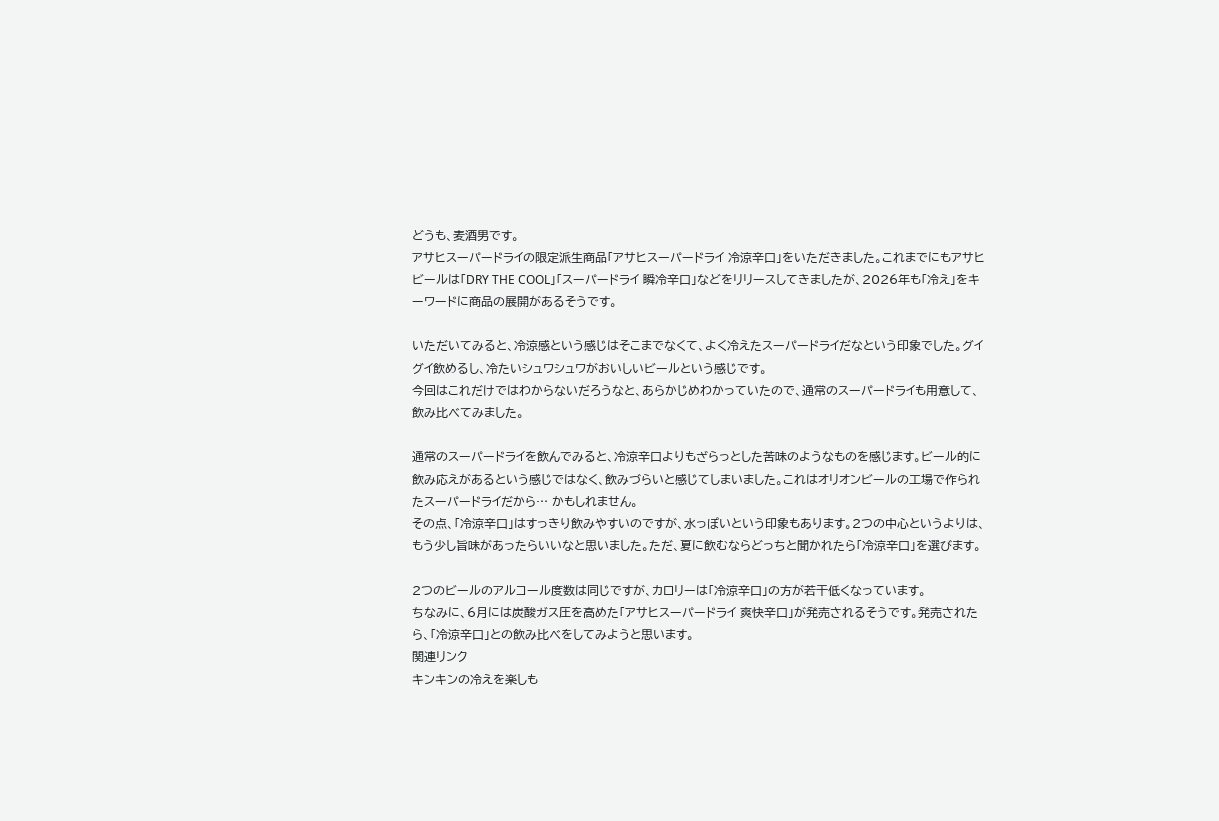どうも、麦酒男です。
アサヒスーパードライの限定派生商品「アサヒスーパードライ 冷涼辛口」をいただきました。これまでにもアサヒビールは「DRY THE COOL」「スーパードライ 瞬冷辛口」などをリリースしてきましたが、2026年も「冷え」をキーワードに商品の展開があるそうです。

いただいてみると、冷涼感という感じはそこまでなくて、よく冷えたスーパードライだなという印象でした。グイグイ飲めるし、冷たいシュワシュワがおいしいビールという感じです。
今回はこれだけではわからないだろうなと、あらかじめわかっていたので、通常のスーパードライも用意して、飲み比べてみました。

通常のスーパードライを飲んでみると、冷涼辛口よりもざらっとした苦味のようなものを感じます。ビール的に飲み応えがあるという感じではなく、飲みづらいと感じてしまいました。これはオリオンビールの工場で作られたスーパードライだから… かもしれません。
その点、「冷涼辛口」はすっきり飲みやすいのですが、水っぽいという印象もあります。2つの中心というよりは、もう少し旨味があったらいいなと思いました。ただ、夏に飲むならどっちと聞かれたら「冷涼辛口」を選びます。

2つのビールのアルコール度数は同じですが、カロリーは「冷涼辛口」の方が若干低くなっています。
ちなみに、6月には炭酸ガス圧を高めた「アサヒスーパードライ 爽快辛口」が発売されるそうです。発売されたら、「冷涼辛口」との飲み比べをしてみようと思います。
関連リンク
キンキンの冷えを楽しも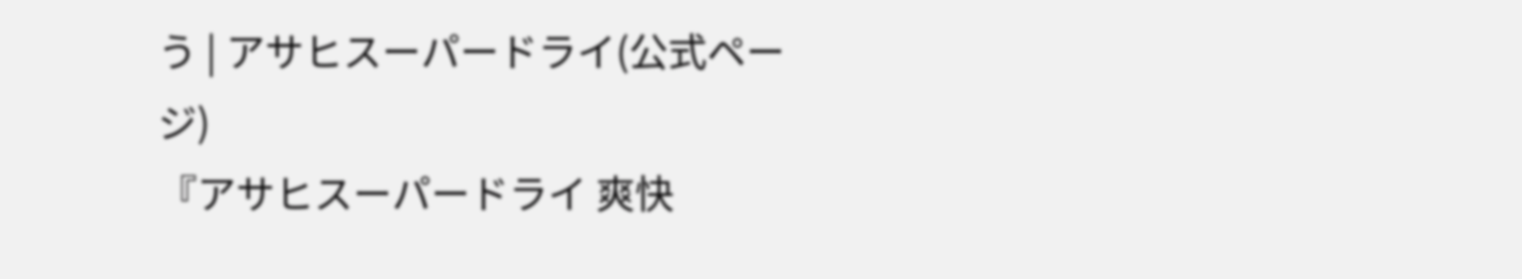う | アサヒスーパードライ(公式ページ)
『アサヒスーパードライ 爽快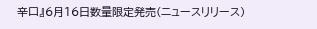辛口』6月16日数量限定発売(ニュースリリース)